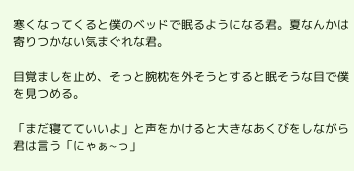寒くなってくると僕のベッドで眠るようになる君。夏なんかは寄りつかない気まぐれな君。

目覚ましを止め、そっと腕枕を外そうとすると眠そうな目で僕を見つめる。

「まだ寝てていいよ」と声をかけると大きなあくびをしながら君は言う「にゃぁ~っ」